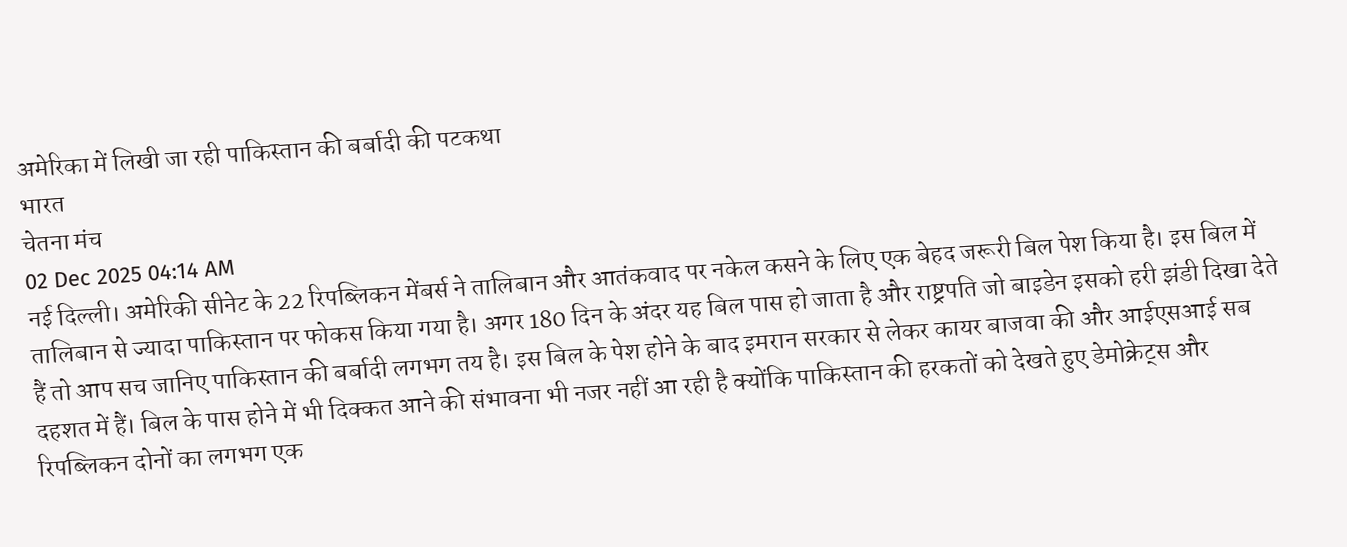अमेरिका में लिखी जा रही पाकिस्तान की बर्बादी की पटकथा
भारत
चेतना मंच
02 Dec 2025 04:14 AM
नई दिल्ली। अमेरिकी सीनेट के 22 रिपब्लिकन मेंबर्स ने तालिबान और आतंकवाद पर नकेल कसने के लिए एक बेहद जरूरी बिल पेश किया है। इस बिल में तालिबान से ज्यादा पाकिस्तान पर फोकस किया गया है। अगर 180 दिन के अंदर यह बिल पास हो जाता है और राष्ट्रपति जो बाइडेन इसको हरी झंडी दिखा देते हैं तो आप सच जानिए पाकिस्तान की बर्बादी लगभग तय है। इस बिल के पेश होने के बाद इमरान सरकार से लेकर कायर बाजवा की और आईएसआई सब दहशत में हैं। बिल के पास होने में भी दिक्कत आने की संभावना भी नजर नहीं आ रही है क्योंकि पाकिस्तान की हरकतों को देखते हुए डेमोक्रेट्स और रिपब्लिकन दोनों का लगभग एक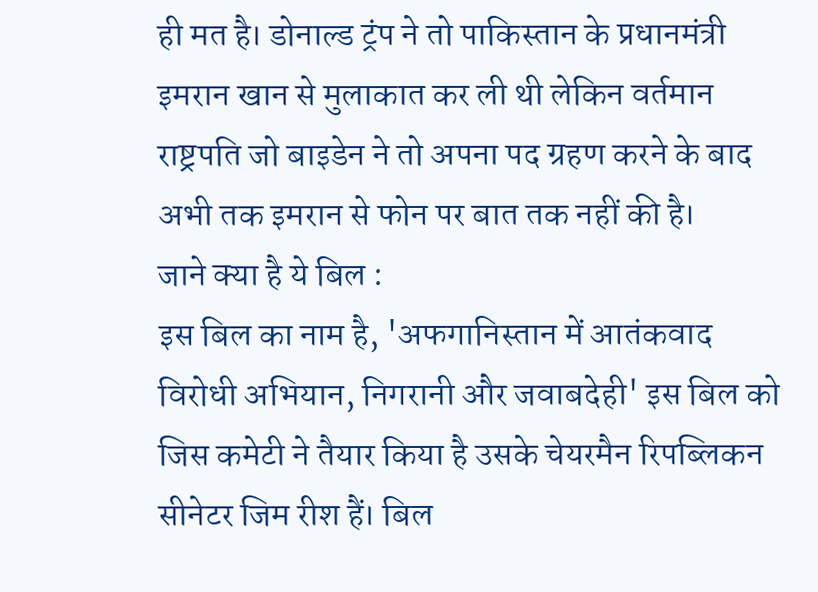ही मत है। डोनाल्ड ट्रंप ने तो पाकिस्तान के प्रधानमंत्री इमरान खान से मुलाकात कर ली थी लेकिन वर्तमान राष्ट्रपति जो बाइडेन ने तो अपना पद ग्रहण करने के बाद अभी तक इमरान से फोन पर बात तक नहीं की है।
जाने क्या है ये बिल :
इस बिल का नाम है, 'अफगानिस्तान में आतंकवाद विरोधी अभियान, निगरानी और जवाबदेही' इस बिल को जिस कमेटी ने तैयार किया है उसके चेयरमैन रिपब्लिकन सीनेटर जिम रीश हैं। बिल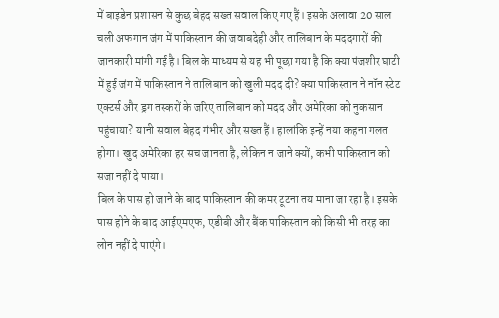में बाइडेन प्रशासन से कुछ बेहद सख्त सवाल किए गए हैं। इसके अलावा 20 साल चली अफगान जंग में पाकिस्तान की जवाबदेही और तालिबान के मददगारों की जानकारी मांगी गई है। बिल के माध्यम से यह भी पूछा गया है कि क्या पंजशीर घाटी में हुई जंग में पाकिस्तान ने तालिबान को खुली मदद दी? क्या पाकिस्तान ने नॉन स्टेट एक्टर्स और ड्रग तस्करों के जरिए तालिबान को मदद और अमेरिका को नुकसान पहुंचाया? यानी सवाल बेहद गंभीर और सख्त हैं। हालांकि इन्हें नया कहना गलत होगा। खुद अमेरिका हर सच जानता है, लेकिन न जाने क्यों, कभी पाकिस्तान को सजा नहीं दे पाया।
बिल के पास हो जाने के बाद पाकिस्तान की कमर टूटना तय माना जा रहा है। इसके पास होने के बाद आईएमएफ, एडीबी और बैंक पाकिस्तान को किसी भी तरह का लोन नहीं दे पाएंगे।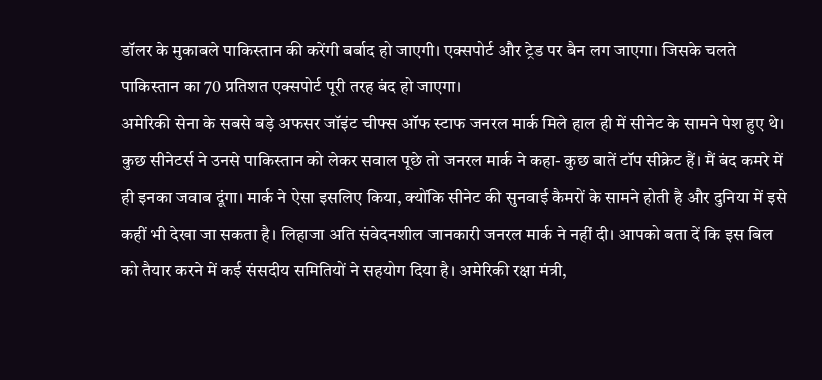डॉलर के मुकाबले पाकिस्तान की करेंगी बर्बाद हो जाएगी। एक्सपोर्ट और ट्रेड पर बैन लग जाएगा। जिसके चलते पाकिस्तान का 70 प्रतिशत एक्सपोर्ट पूरी तरह बंद हो जाएगा।
अमेरिकी सेना के सबसे बड़े अफसर जॉइंट चीफ्स ऑफ स्टाफ जनरल मार्क मिले हाल ही में सीनेट के सामने पेश हुए थे। कुछ सीनेटर्स ने उनसे पाकिस्तान को लेकर सवाल पूछे तो जनरल मार्क ने कहा- कुछ बातें टॉप सीक्रेट हैं। मैं बंद कमरे में ही इनका जवाब दूंगा। मार्क ने ऐसा इसलिए किया, क्योंकि सीनेट की सुनवाई कैमरों के सामने होती है और दुनिया में इसे कहीं भी देखा जा सकता है। लिहाजा अति संवेदनशील जानकारी जनरल मार्क ने नहीं दी। आपको बता दें कि इस बिल को तैयार करने में कई संसदीय समितियों ने सहयोग दिया है। अमेरिकी रक्षा मंत्री,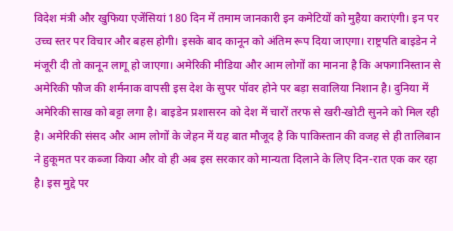विदेश मंत्री और खुफिया एजेंसियां 180 दिन में तमाम जानकारी इन कमेटियों को मुहैया कराएंगी। इन पर उच्च स्तर पर विचार और बहस होगी। इसके बाद कानून को अंतिम रूप दिया जाएगा। राष्ट्रपति बाइडेन ने मंजूरी दी तो कानून लागू हो जाएगा। अमेरिकी मीडिया और आम लोगों का मानना है कि अफगानिस्तान से अमेरिकी फौज की शर्मनाक वापसी इस देश के सुपर पॉवर होने पर बड़ा सवालिया निशान है। दुनिया में अमेरिकी साख को बट्टा लगा है। बाइडेन प्रशासरन को देश में चारों तरफ से खरी-खोटी सुनने को मिल रही है। अमेरिकी संसद और आम लोगों के जेहन में यह बात मौजूद है कि पाकिस्तान की वजह से ही तालिबान ने हुकूमत पर कब्जा किया और वो ही अब इस सरकार को मान्यता दिलाने के लिए दिन-रात एक कर रहा है। इस मुद्दे पर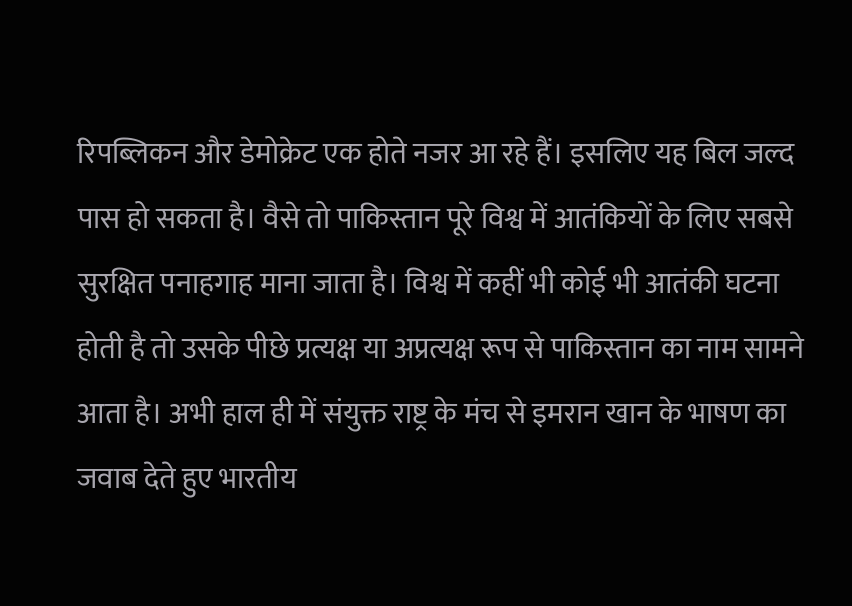रिपब्लिकन और डेमोक्रेट एक होते नजर आ रहे हैं। इसलिए यह बिल जल्द पास हो सकता है। वैसे तो पाकिस्तान पूरे विश्व में आतंकियों के लिए सबसे सुरक्षित पनाहगाह माना जाता है। विश्व में कहीं भी कोई भी आतंकी घटना होती है तो उसके पीछे प्रत्यक्ष या अप्रत्यक्ष रूप से पाकिस्तान का नाम सामने आता है। अभी हाल ही में संयुक्त राष्ट्र के मंच से इमरान खान के भाषण का जवाब देते हुए भारतीय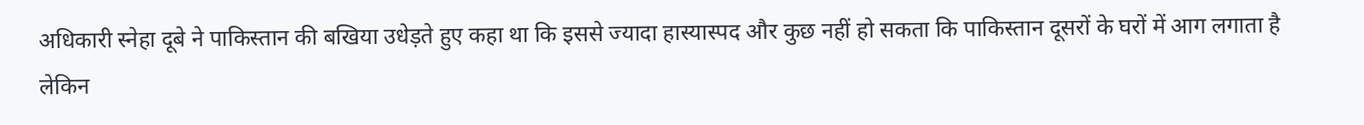अधिकारी स्नेहा दूबे ने पाकिस्तान की बखिया उधेड़ते हुए कहा था कि इससे ज्यादा हास्यास्पद और कुछ नहीं हो सकता कि पाकिस्तान दूसरों के घरों में आग लगाता है लेकिन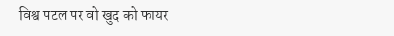विश्व पटल पर वो खुद को फायर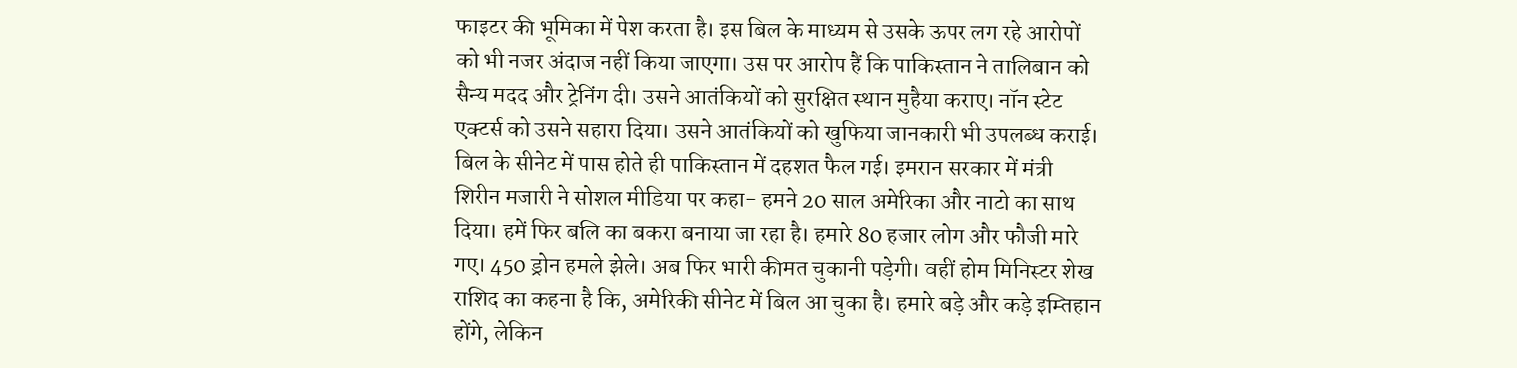फाइटर की भूमिका में पेश करता है। इस बिल के माध्यम से उसके ऊपर लग रहे आरोपों को भी नजर अंदाज नहीं किया जाएगा। उस पर आरोप हैं कि पाकिस्तान ने तालिबान को सैन्य मदद और ट्रेनिंग दी। उसने आतंकियों को सुरक्षित स्थान मुहैया कराए। नॉन स्टेट एक्टर्स को उसने सहारा दिया। उसने आतंकियों को खुफिया जानकारी भी उपलब्ध कराई।
बिल के सीनेट में पास होते ही पाकिस्तान में दहशत फैल गई। इमरान सरकार में मंत्री शिरीन मजारी ने सोशल मीडिया पर कहा- हमने 20 साल अमेरिका और नाटो का साथ दिया। हमें फिर बलि का बकरा बनाया जा रहा है। हमारे 80 हजार लोग और फौजी मारे गए। 450 ड्रोन हमले झेले। अब फिर भारी कीमत चुकानी पड़ेगी। वहीं होम मिनिस्टर शेख राशिद का कहना है कि, अमेरिकी सीनेट में बिल आ चुका है। हमारे बड़े और कड़े इम्तिहान होंगे, लेकिन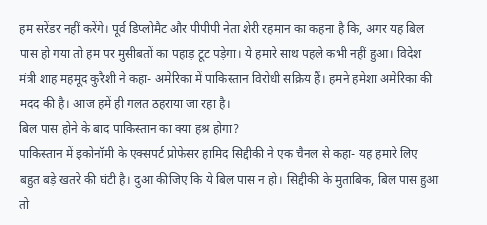हम सरेंडर नहीं करेंगे। पूर्व डिप्लोमैट और पीपीपी नेता शेरी रहमान का कहना है कि, अगर यह बिल पास हो गया तो हम पर मुसीबतों का पहाड़ टूट पड़ेगा। ये हमारे साथ पहले कभी नहीं हुआ। विदेश मंत्री शाह महमूद कुरैशी ने कहा- अमेरिका में पाकिस्तान विरोधी सक्रिय हैं। हमने हमेशा अमेरिका की मदद की है। आज हमें ही गलत ठहराया जा रहा है।
बिल पास होने के बाद पाकिस्तान का क्या हश्र होगा?
पाकिस्तान में इकोनॉमी के एक्सपर्ट प्रोफेसर हामिद सिद्दीकी ने एक चैनल से कहा- यह हमारे लिए बहुत बड़े खतरे की घंटी है। दुआ कीजिए कि ये बिल पास न हो। सिद्दीकी के मुताबिक, बिल पास हुआ तो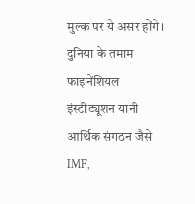मुल्क पर ये असर होंगे।
दुनिया के तमाम फाइनेंशियल इंस्टीट्यूशन यानी आर्थिक संगठन जैसे IMF,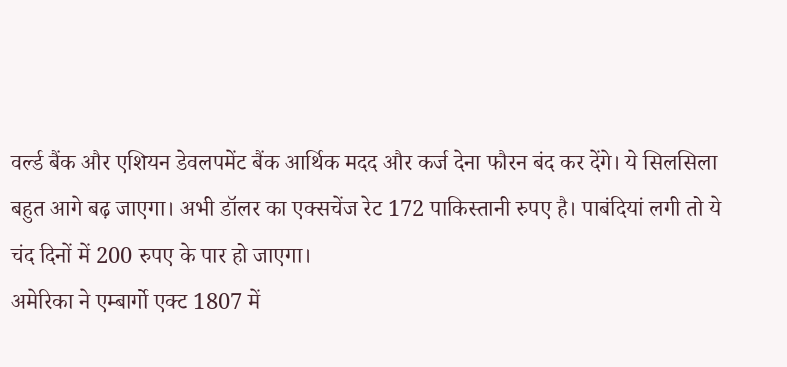वर्ल्ड बैंक और एशियन डेवलपमेंट बैंक आर्थिक मदद और कर्ज देना फौरन बंद कर देंगे। ये सिलसिला बहुत आगे बढ़ जाएगा। अभी डॉलर का एक्सचेंज रेट 172 पाकिस्तानी रुपए है। पाबंदियां लगी तो ये चंद दिनों में 200 रुपए के पार हो जाएगा।
अमेरिका ने एम्बार्गो एक्ट 1807 में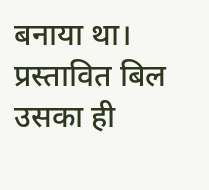बनाया था। प्रस्तावित बिल उसका ही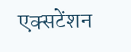एक्सटेंशन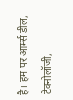है। हम पर आर्म्स डील, टेक्नोलॉजी,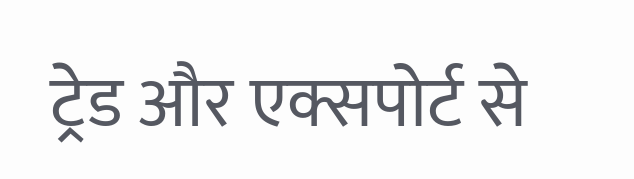ट्रेड और एक्सपोर्ट से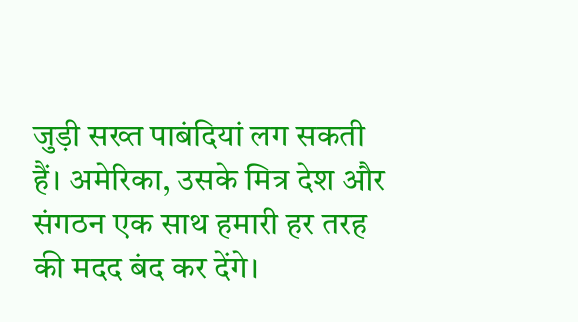जुड़ी सख्त पाबंदियां लग सकती हैं। अमेरिका, उसके मित्र देश और संगठन एक साथ हमारी हर तरह की मदद बंद कर देंगे।